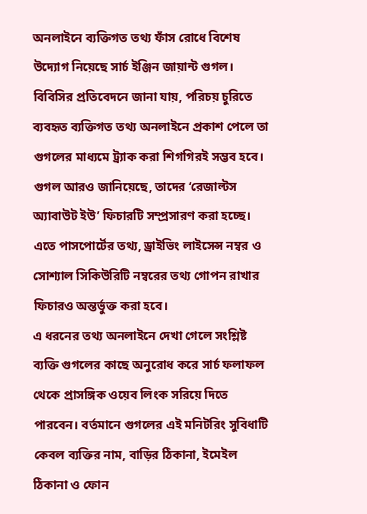অনলাইনে ব্যক্তিগত তথ্য ফাঁস রোধে বিশেষ উদ্যোগ নিয়েছে সার্চ ইঞ্জিন জায়ান্ট গুগল। বিবিসির প্রতিবেদনে জানা যায়, পরিচয় চুরিতে ব্যবহৃত ব্যক্তিগত তথ্য অনলাইনে প্রকাশ পেলে তা গুগলের মাধ্যমে ট্র্যাক করা শিগগিরই সম্ভব হবে।
গুগল আরও জানিয়েছে, তাদের ‘রেজাল্টস অ্যাবাউট ইউ’ ফিচারটি সম্প্রসারণ করা হচ্ছে। এতে পাসপোর্টের তথ্য, ড্রাইভিং লাইসেন্স নম্বর ও সোশ্যাল সিকিউরিটি নম্বরের তথ্য গোপন রাখার ফিচারও অন্তর্ভুক্ত করা হবে।
এ ধরনের তথ্য অনলাইনে দেখা গেলে সংশ্লিষ্ট ব্যক্তি গুগলের কাছে অনুরোধ করে সার্চ ফলাফল থেকে প্রাসঙ্গিক ওয়েব লিংক সরিয়ে দিতে পারবেন। বর্তমানে গুগলের এই মনিটরিং সুবিধাটি কেবল ব্যক্তির নাম, বাড়ির ঠিকানা, ইমেইল ঠিকানা ও ফোন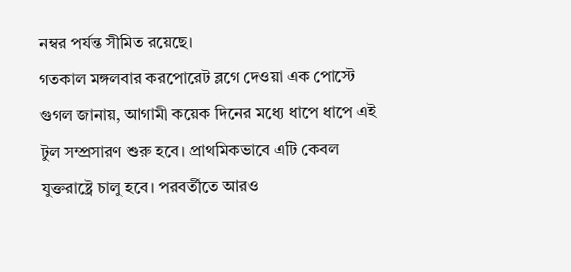নম্বর পর্যন্ত সীমিত রয়েছে।
গতকাল মঙ্গলবার করপোরেট ব্লগে দেওয়া এক পোস্টে গুগল জানায়, আগামী কয়েক দিনের মধ্যে ধাপে ধাপে এই টুল সম্প্রসারণ শুরু হবে। প্রাথমিকভাবে এটি কেবল যুক্তরাষ্ট্রে চালু হবে। পরবর্তীতে আরও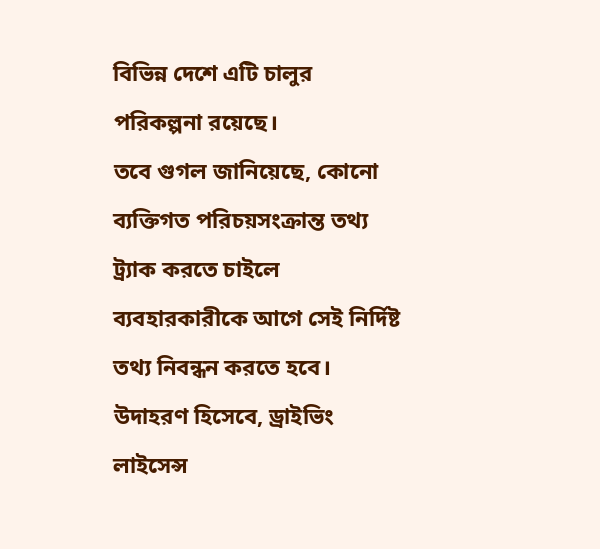বিভিন্ন দেশে এটি চালুর পরিকল্পনা রয়েছে।
তবে গুগল জানিয়েছে, কোনো ব্যক্তিগত পরিচয়সংক্রান্ত তথ্য ট্র্যাক করতে চাইলে ব্যবহারকারীকে আগে সেই নির্দিষ্ট তথ্য নিবন্ধন করতে হবে। উদাহরণ হিসেবে, ড্রাইভিং লাইসেন্স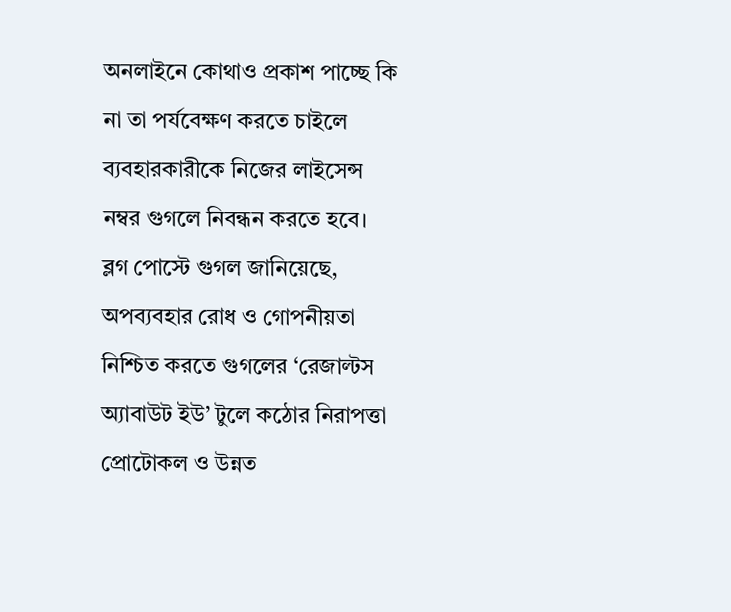অনলাইনে কোথাও প্রকাশ পাচ্ছে কি না তা পর্যবেক্ষণ করতে চাইলে ব্যবহারকারীকে নিজের লাইসেন্স নম্বর গুগলে নিবন্ধন করতে হবে।
ব্লগ পোস্টে গুগল জানিয়েছে, অপব্যবহার রোধ ও গোপনীয়তা নিশ্চিত করতে গুগলের ‘রেজাল্টস অ্যাবাউট ইউ’ টুলে কঠোর নিরাপত্তা প্রোটোকল ও উন্নত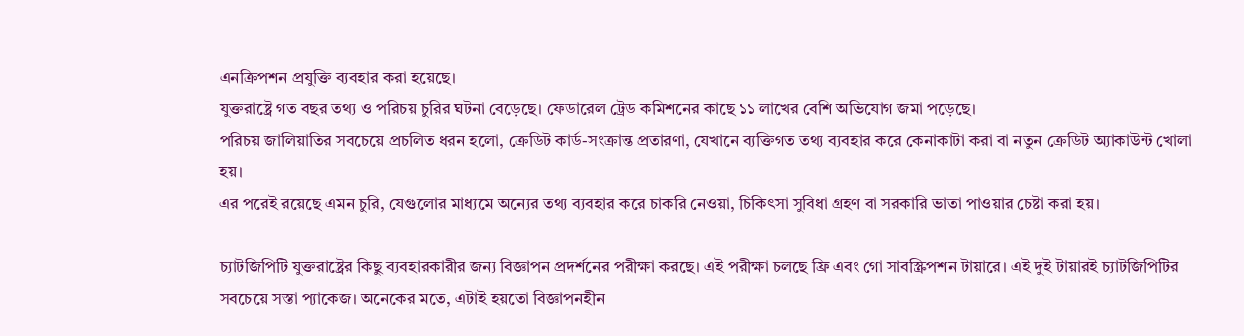এনক্রিপশন প্রযুক্তি ব্যবহার করা হয়েছে।
যুক্তরাষ্ট্রে গত বছর তথ্য ও পরিচয় চুরির ঘটনা বেড়েছে। ফেডারেল ট্রেড কমিশনের কাছে ১১ লাখের বেশি অভিযোগ জমা পড়েছে।
পরিচয় জালিয়াতির সবচেয়ে প্রচলিত ধরন হলো, ক্রেডিট কার্ড-সংক্রান্ত প্রতারণা, যেখানে ব্যক্তিগত তথ্য ব্যবহার করে কেনাকাটা করা বা নতুন ক্রেডিট অ্যাকাউন্ট খোলা হয়।
এর পরেই রয়েছে এমন চুরি, যেগুলোর মাধ্যমে অন্যের তথ্য ব্যবহার করে চাকরি নেওয়া, চিকিৎসা সুবিধা গ্রহণ বা সরকারি ভাতা পাওয়ার চেষ্টা করা হয়।

চ্যাটজিপিটি যুক্তরাষ্ট্রের কিছু ব্যবহারকারীর জন্য বিজ্ঞাপন প্রদর্শনের পরীক্ষা করছে। এই পরীক্ষা চলছে ফ্রি এবং গো সাবস্ক্রিপশন টায়ারে। এই দুই টায়ারই চ্যাটজিপিটির সবচেয়ে সস্তা প্যাকেজ। অনেকের মতে, এটাই হয়তো বিজ্ঞাপনহীন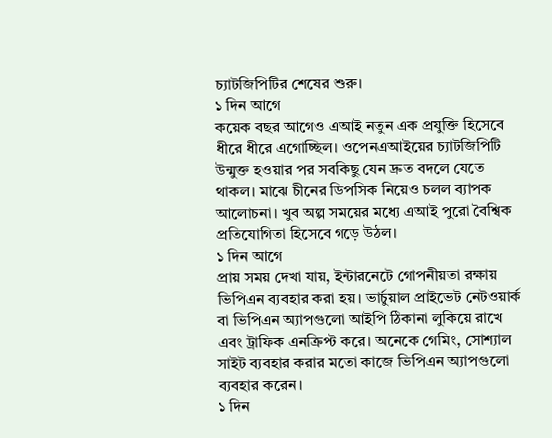চ্যাটজিপিটির শেষের শুরু।
১ দিন আগে
কয়েক বছর আগেও এআই নতুন এক প্রযুক্তি হিসেবে ধীরে ধীরে এগোচ্ছিল। ওপেনএআইয়ের চ্যাটজিপিটি উন্মুক্ত হওয়ার পর সবকিছু যেন দ্রুত বদলে যেতে থাকল। মাঝে চীনের ডিপসিক নিয়েও চলল ব্যাপক আলোচনা। খুব অল্প সময়ের মধ্যে এআই পুরো বৈশ্বিক প্রতিযোগিতা হিসেবে গড়ে উঠল।
১ দিন আগে
প্রায় সময় দেখা যায়, ইন্টারনেটে গোপনীয়তা রক্ষায় ভিপিএন ব্যবহার করা হয়। ভার্চুয়াল প্রাইভেট নেটওয়ার্ক বা ভিপিএন অ্যাপগুলো আইপি ঠিকানা লুকিয়ে রাখে এবং ট্রাফিক এনক্রিপ্ট করে। অনেকে গেমিং, সোশ্যাল সাইট ব্যবহার করার মতো কাজে ভিপিএন অ্যাপগুলো ব্যবহার করেন।
১ দিন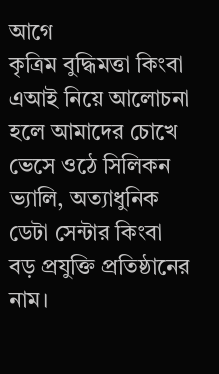আগে
কৃত্রিম বুদ্ধিমত্তা কিংবা এআই নিয়ে আলোচনা হলে আমাদের চোখে ভেসে ওঠে সিলিকন ভ্যালি, অত্যাধুনিক ডেটা সেন্টার কিংবা বড় প্রযুক্তি প্রতিষ্ঠানের নাম।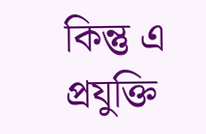কিন্তু এ প্রযুক্তি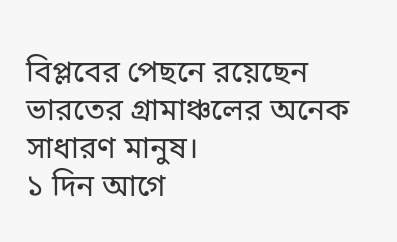বিপ্লবের পেছনে রয়েছেন ভারতের গ্রামাঞ্চলের অনেক সাধারণ মানুষ।
১ দিন আগে